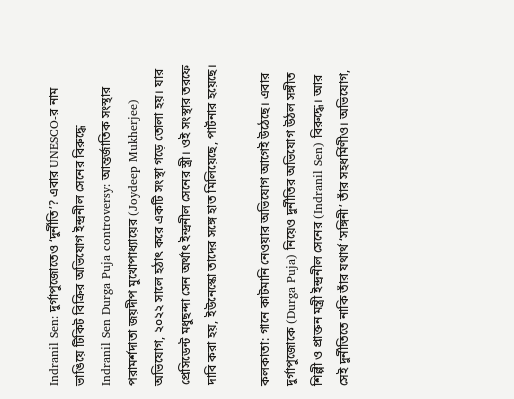Indranil Sen: দুর্গাপুজোতেও ‘দুর্নীতি’? এবার UNESCO-র নাম ভাঙিয়ে টিকিট বিক্রির অভিযোগ ইন্দ্রনীল সেনের বিরুদ্ধে
Indranil Sen Durga Puja controversy: আন্তর্জাতিক সংস্থার পরামর্শদাতা জয়দীপ মুখোপাধ্যায়ের (Joydeep Mukherjee) অভিযোগ, ২০২২ সালে হঠাৎ করে একটি সংস্থা গড়ে তোলা হয়। যার প্রেসিডেন্ট মধুছন্দা সেন অর্থাৎ ইন্দ্রনীল সেনের স্ত্রী। ওই সংস্থার তরফে দাবি করা হয়, ইউনেস্কো তাদের সঙ্গে হাত মিলিয়েছে, পার্টনার হয়েছে।

কলকাতা: গানে কাটমানি নেওয়ার অভিযোগ আগেই উঠেছে। এবার দুর্গাপুজোকে (Durga Puja) নিয়েও দুর্নীতির অভিযোগ উঠল সঙ্গীত শিল্পী ও প্রাক্তন মন্ত্রী ইন্দ্রনীল সেনের (Indranil Sen) বিরুদ্ধে। আর সেই দুর্নীতিতে নাকি তাঁর যথার্থ ‘সঙ্গিনী’ তাঁর সহধর্মিণীও। অভিযোগ,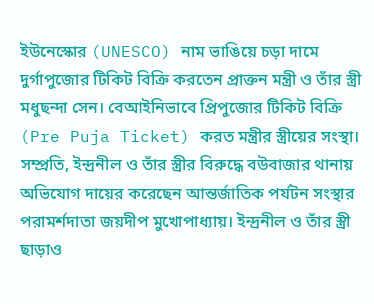ইউনেস্কোর (UNESCO) নাম ভাঙিয়ে চড়া দামে দুর্গাপুজোর টিকিট বিক্রি করতেন প্রাক্তন মন্ত্রী ও তাঁর স্ত্রী মধুছন্দা সেন। বেআইনিভাবে প্রিপুজোর টিকিট বিক্রি (Pre Puja Ticket) করত মন্ত্রীর স্ত্রীয়ের সংস্থা। সম্প্রতি, ইন্দ্রনীল ও তাঁর স্ত্রীর বিরুদ্ধে বউবাজার থানায় অভিযোগ দায়ের করেছেন আন্তর্জাতিক পর্যটন সংস্থার পরামর্শদাতা জয়দীপ মুখোপাধ্যায়। ইন্দ্রনীল ও তাঁর স্ত্রী ছাড়াও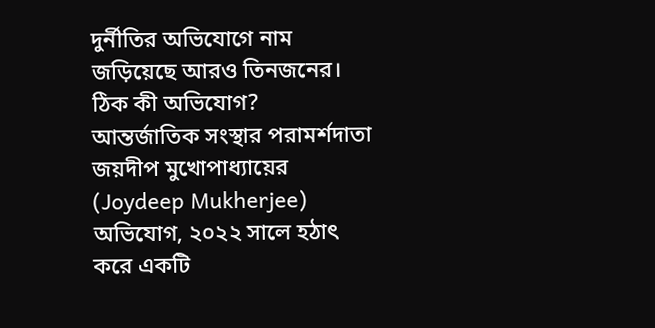দুর্নীতির অভিযোগে নাম জড়িয়েছে আরও তিনজনের।
ঠিক কী অভিযোগ?
আন্তর্জাতিক সংস্থার পরামর্শদাতা জয়দীপ মুখোপাধ্যায়ের (Joydeep Mukherjee) অভিযোগ, ২০২২ সালে হঠাৎ করে একটি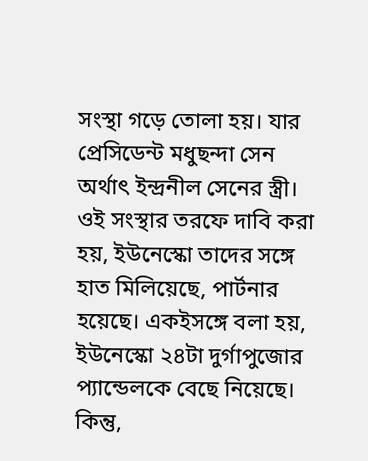সংস্থা গড়ে তোলা হয়। যার প্রেসিডেন্ট মধুছন্দা সেন অর্থাৎ ইন্দ্রনীল সেনের স্ত্রী। ওই সংস্থার তরফে দাবি করা হয়, ইউনেস্কো তাদের সঙ্গে হাত মিলিয়েছে, পার্টনার হয়েছে। একইসঙ্গে বলা হয়, ইউনেস্কো ২৪টা দুর্গাপুজোর প্যান্ডেলকে বেছে নিয়েছে। কিন্তু,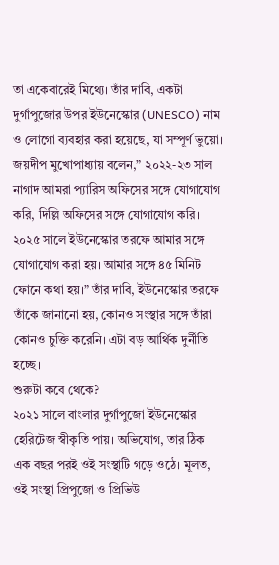তা একেবারেই মিথ্যে। তাঁর দাবি, একটা দুর্গাপুজোর উপর ইউনেস্কোর (UNESCO) নাম ও লোগো ব্যবহার করা হয়েছে, যা সম্পূর্ণ ভুয়ো।
জয়দীপ মুখোপাধ্যায় বলেন,” ২০২২-২৩ সাল নাগাদ আমরা প্যারিস অফিসের সঙ্গে যোগাযোগ করি, দিল্লি অফিসের সঙ্গে যোগাযোগ করি। ২০২৫ সালে ইউনেস্কোর তরফে আমার সঙ্গে যোগাযোগ করা হয়। আমার সঙ্গে ৪৫ মিনিট ফোনে কথা হয়।” তাঁর দাবি, ইউনেস্কোর তরফে তাঁকে জানানো হয়, কোনও সংস্থার সঙ্গে তাঁরা কোনও চুক্তি করেনি। এটা বড় আর্থিক দুর্নীতি হচ্ছে।
শুরুটা কবে থেকে?
২০২১ সালে বাংলার দুর্গাপুজো ইউনেস্কোর হেরিটেজ স্বীকৃতি পায়। অভিযোগ, তার ঠিক এক বছর পরই ওই সংস্থাটি গড়ে ওঠে। মূলত, ওই সংস্থা প্রিপুজো ও প্রিভিউ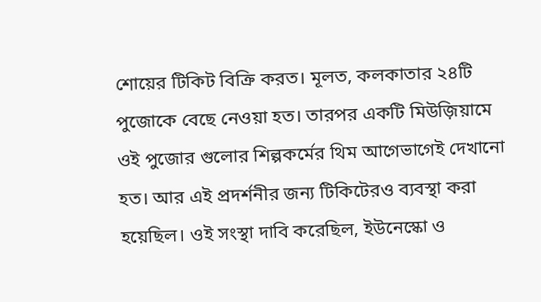শোয়ের টিকিট বিক্রি করত। মূলত, কলকাতার ২৪টি পুজোকে বেছে নেওয়া হত। তারপর একটি মিউজ়িয়ামে ওই পুজোর গুলোর শিল্পকর্মের থিম আগেভাগেই দেখানো হত। আর এই প্রদর্শনীর জন্য টিকিটেরও ব্যবস্থা করা হয়েছিল। ওই সংস্থা দাবি করেছিল, ইউনেস্কো ও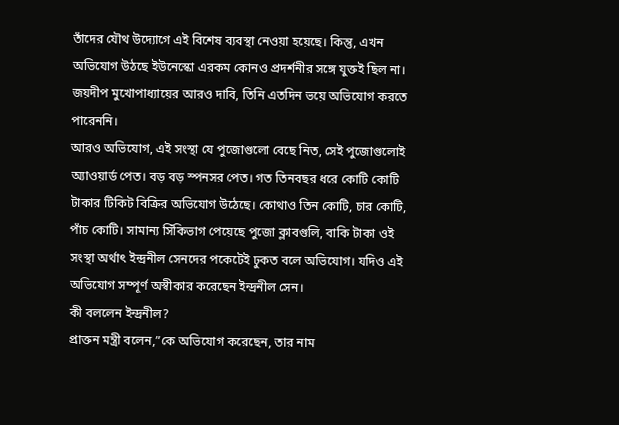তাঁদের যৌথ উদ্যোগে এই বিশেষ ব্যবস্থা নেওয়া হয়েছে। কিন্তু, এখন অভিযোগ উঠছে ইউনেস্কো এরকম কোনও প্রদর্শনীর সঙ্গে যুক্তই ছিল না। জয়দীপ মুখোপাধ্যায়ের আরও দাবি, তিনি এতদিন ভয়ে অভিযোগ করতে পারেননি।
আরও অভিযোগ, এই সংস্থা যে পুজোগুলো বেছে নিত, সেই পুজোগুলোই অ্যাওয়ার্ড পেত। বড় বড় স্পনসর পেত। গত তিনবছর ধরে কোটি কোটি টাকার টিকিট বিক্রির অভিযোগ উঠেছে। কোথাও তিন কোটি, চার কোটি, পাঁচ কোটি। সামান্য সিঁকিভাগ পেয়েছে পুজো ক্লাবগুলি, বাকি টাকা ওই সংস্থা অর্থাৎ ইন্দ্রনীল সেনদের পকেটেই ঢুকত বলে অভিযোগ। যদিও এই অভিযোগ সম্পূর্ণ অস্বীকার করেছেন ইন্দ্রনীল সেন।
কী বললেন ইন্দ্রনীল?
প্রাক্তন মন্ত্রী বলেন,”কে অভিযোগ করেছেন, তার নাম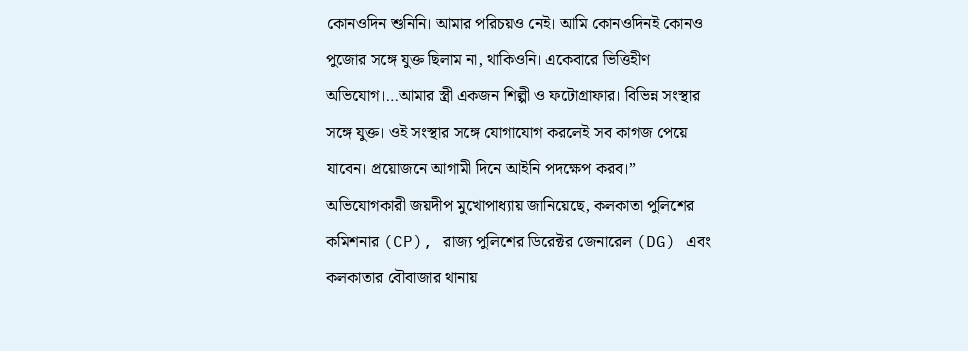কোনওদিন শুনিনি। আমার পরিচয়ও নেই। আমি কোনওদিনই কোনও পুজোর সঙ্গে যুক্ত ছিলাম না, থাকিওনি। একেবারে ভিত্তিহীণ অভিযোগ।…আমার স্ত্রী একজন শিল্পী ও ফটোগ্রাফার। বিভিন্ন সংস্থার সঙ্গে যুক্ত। ওই সংস্থার সঙ্গে যোগাযোগ করলেই সব কাগজ পেয়ে যাবেন। প্রয়োজনে আগামী দিনে আইনি পদক্ষেপ করব।”
অভিযোগকারী জয়দীপ মুখোপাধ্যায় জানিয়েছে, কলকাতা পুলিশের কমিশনার (CP), রাজ্য পুলিশের ডিরেক্টর জেনারেল (DG) এবং কলকাতার বৌবাজার থানায়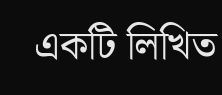একটি লিখিত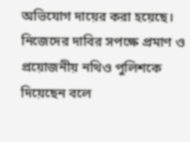অভিযোগ দায়ের করা হয়েছে। নিজেদের দাবির সপক্ষে প্রমাণ ও প্রয়োজনীয় নথিও পুলিশকে দিয়েছেন বলে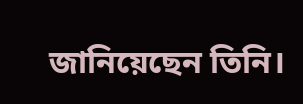জানিয়েছেন তিনি।